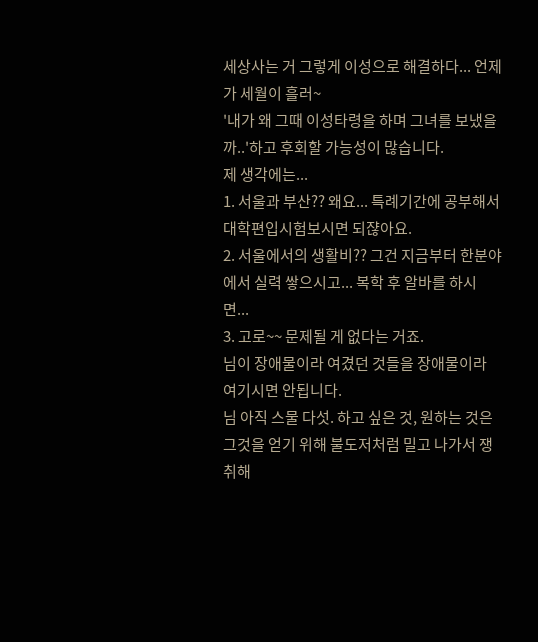세상사는 거 그렇게 이성으로 해결하다... 언제가 세월이 흘러~
'내가 왜 그때 이성타령을 하며 그녀를 보냈을까..'하고 후회할 가능성이 많습니다.
제 생각에는...
1. 서울과 부산?? 왜요... 특례기간에 공부해서 대학편입시험보시면 되쟎아요.
2. 서울에서의 생활비?? 그건 지금부터 한분야에서 실력 쌓으시고... 복학 후 알바를 하시면...
3. 고로~~ 문제될 게 없다는 거죠.
님이 장애물이라 여겼던 것들을 장애물이라 여기시면 안됩니다.
님 아직 스물 다섯. 하고 싶은 것, 원하는 것은 그것을 얻기 위해 불도저처럼 밀고 나가서 쟁취해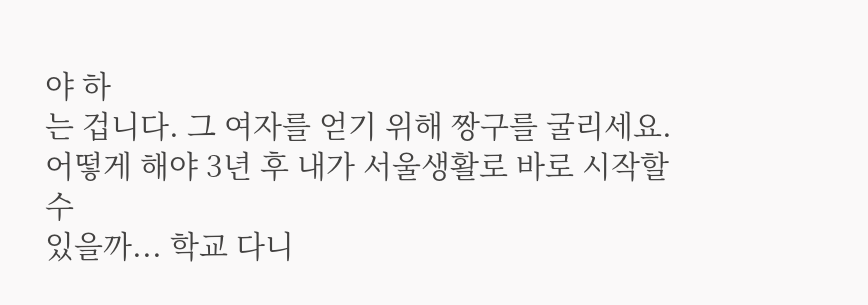야 하
는 겁니다. 그 여자를 얻기 위해 짱구를 굴리세요. 어떻게 해야 3년 후 내가 서울생활로 바로 시작할 수
있을까... 학교 다니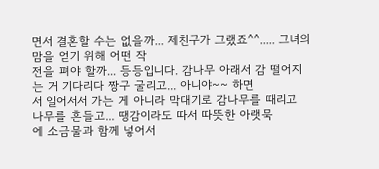면서 결혼할 수는 없을까... 제친구가 그랬죠^^..... 그녀의 맘을 얻기 위해 어떤 작
전을 펴야 할까... 등등입니다. 감나무 아래서 감 떨어지는 거 기다리다 짱구 굴리고... 아니야~~ 하면
서 일어서서 가는 게 아니라 막대기로 감나무를 때리고 나무를 흔들고... 땡감이라도 따서 따뜻한 아랫묵
에 소금물과 함께 넣어서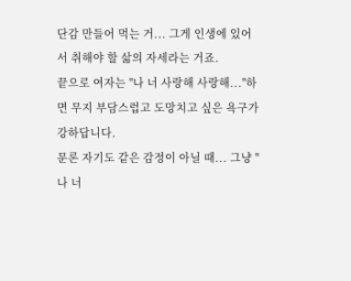단감 만들어 먹는 거... 그게 인생에 있어서 취해야 할 삶의 자세라는 거죠.
끝으로 여자는 "나 너 사랑해 사랑해..."하면 무지 부담스럽고 도망치고 싶은 욕구가 강하답니다.
문론 자기도 같은 감정이 아닐 때... 그냥 "나 너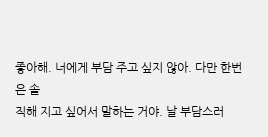좋아해. 너에게 부담 주고 싶지 않아. 다만 한번은 솔
직해 지고 싶어서 말하는 거야. 날 부담스러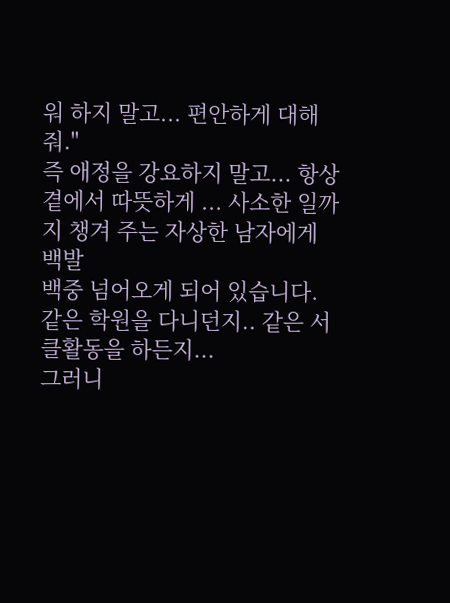워 하지 말고... 편안하게 대해줘."
즉 애정을 강요하지 말고... 항상 곁에서 따뜻하게 ... 사소한 일까지 챙겨 주는 자상한 남자에게 백발
백중 넘어오게 되어 있습니다. 같은 학원을 다니던지.. 같은 서클활동을 하든지...
그러니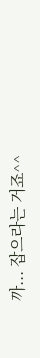까... 잡으라는 거죠^^